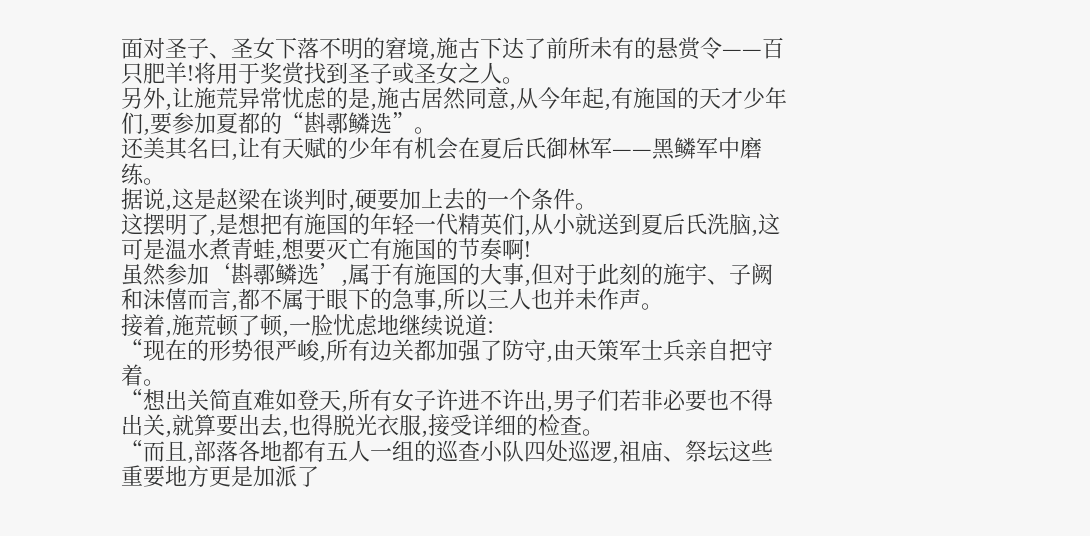面对圣子、圣女下落不明的窘境,施古下达了前所未有的悬赏令——百只肥羊!将用于奖赏找到圣子或圣女之人。
另外,让施荒异常忧虑的是,施古居然同意,从今年起,有施国的天才少年们,要参加夏都的“斟鄩鳞选”。
还美其名曰,让有天赋的少年有机会在夏后氏御林军——黑鳞军中磨练。
据说,这是赵梁在谈判时,硬要加上去的一个条件。
这摆明了,是想把有施国的年轻一代精英们,从小就送到夏后氏洗脑,这可是温水煮青蛙,想要灭亡有施国的节奏啊!
虽然参加‘斟鄩鳞选’,属于有施国的大事,但对于此刻的施宇、子阙和沫僖而言,都不属于眼下的急事,所以三人也并未作声。
接着,施荒顿了顿,一脸忧虑地继续说道:
“现在的形势很严峻,所有边关都加强了防守,由天策军士兵亲自把守着。
“想出关简直难如登天,所有女子许进不许出,男子们若非必要也不得出关,就算要出去,也得脱光衣服,接受详细的检查。
“而且,部落各地都有五人一组的巡查小队四处巡逻,祖庙、祭坛这些重要地方更是加派了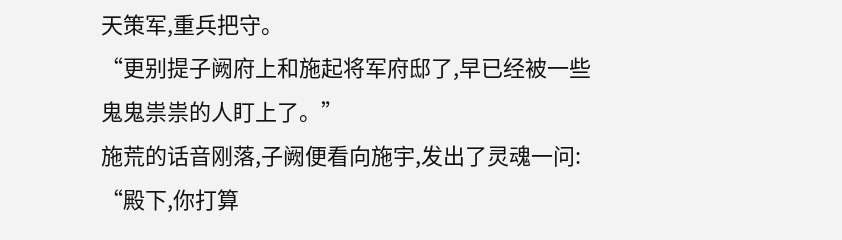天策军,重兵把守。
“更别提子阙府上和施起将军府邸了,早已经被一些鬼鬼祟祟的人盯上了。”
施荒的话音刚落,子阙便看向施宇,发出了灵魂一问:
“殿下,你打算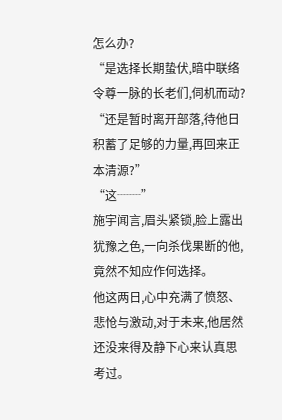怎么办?
“是选择长期蛰伏,暗中联络令尊一脉的长老们,伺机而动?
“还是暂时离开部落,待他日积蓄了足够的力量,再回来正本清源?”
“这┈┈”
施宇闻言,眉头紧锁,脸上露出犹豫之色,一向杀伐果断的他,竟然不知应作何选择。
他这两日,心中充满了愤怒、悲怆与激动,对于未来,他居然还没来得及静下心来认真思考过。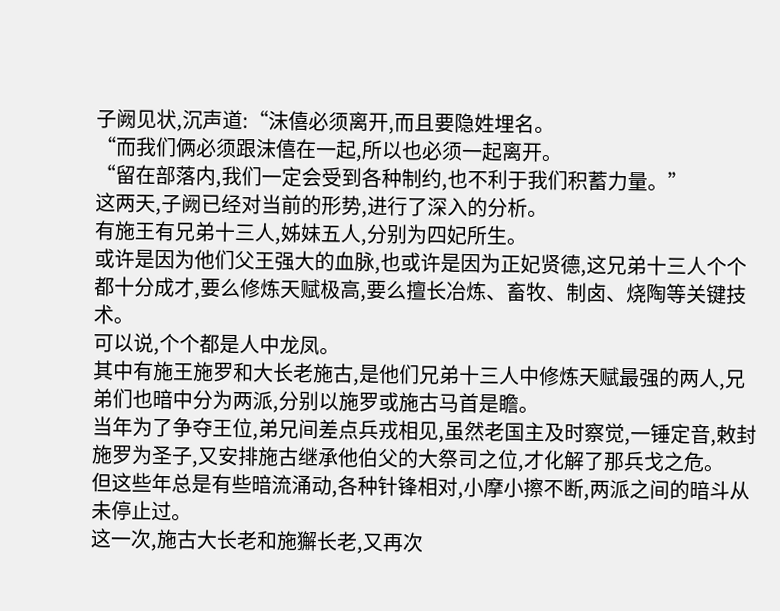子阙见状,沉声道:“沫僖必须离开,而且要隐姓埋名。
“而我们俩必须跟沫僖在一起,所以也必须一起离开。
“留在部落内,我们一定会受到各种制约,也不利于我们积蓄力量。”
这两天,子阙已经对当前的形势,进行了深入的分析。
有施王有兄弟十三人,姊妹五人,分别为四妃所生。
或许是因为他们父王强大的血脉,也或许是因为正妃贤德,这兄弟十三人个个都十分成才,要么修炼天赋极高,要么擅长冶炼、畜牧、制卤、烧陶等关键技术。
可以说,个个都是人中龙凤。
其中有施王施罗和大长老施古,是他们兄弟十三人中修炼天赋最强的两人,兄弟们也暗中分为两派,分别以施罗或施古马首是瞻。
当年为了争夺王位,弟兄间差点兵戎相见,虽然老国主及时察觉,一锤定音,敕封施罗为圣子,又安排施古继承他伯父的大祭司之位,才化解了那兵戈之危。
但这些年总是有些暗流涌动,各种针锋相对,小摩小擦不断,两派之间的暗斗从未停止过。
这一次,施古大长老和施獬长老,又再次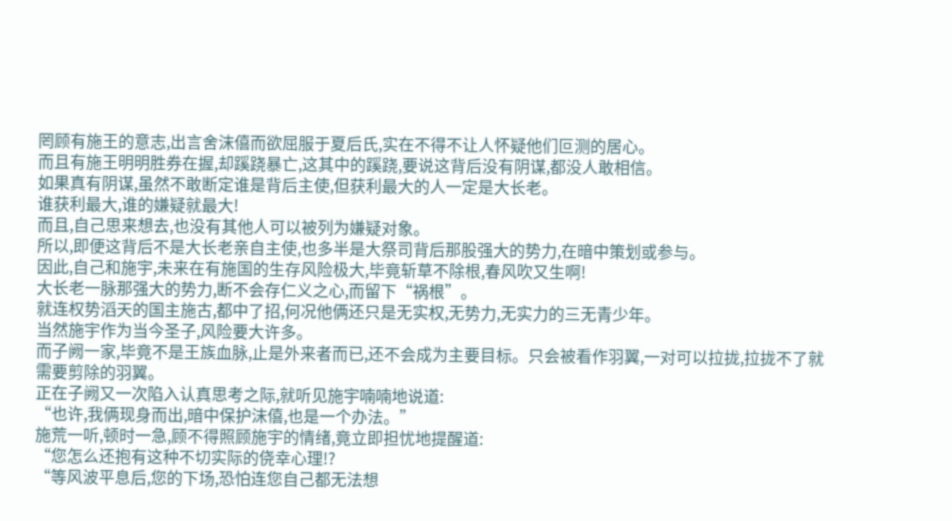罔顾有施王的意志,出言舍沫僖而欲屈服于夏后氏,实在不得不让人怀疑他们叵测的居心。
而且有施王明明胜券在握,却蹊跷暴亡,这其中的蹊跷,要说这背后没有阴谋,都没人敢相信。
如果真有阴谋,虽然不敢断定谁是背后主使,但获利最大的人一定是大长老。
谁获利最大,谁的嫌疑就最大!
而且,自己思来想去,也没有其他人可以被列为嫌疑对象。
所以,即便这背后不是大长老亲自主使,也多半是大祭司背后那股强大的势力,在暗中策划或参与。
因此,自己和施宇,未来在有施国的生存风险极大,毕竟斩草不除根,春风吹又生啊!
大长老一脉那强大的势力,断不会存仁义之心,而留下“祸根”。
就连权势滔天的国主施古,都中了招,何况他俩还只是无实权,无势力,无实力的三无青少年。
当然施宇作为当今圣子,风险要大许多。
而子阙一家,毕竟不是王族血脉,止是外来者而已,还不会成为主要目标。只会被看作羽翼,一对可以拉拢,拉拢不了就需要剪除的羽翼。
正在子阙又一次陷入认真思考之际,就听见施宇喃喃地说道:
“也许,我俩现身而出,暗中保护沫僖,也是一个办法。”
施荒一听,顿时一急,顾不得照顾施宇的情绪,竟立即担忧地提醒道:
“您怎么还抱有这种不切实际的侥幸心理!?
“等风波平息后,您的下场,恐怕连您自己都无法想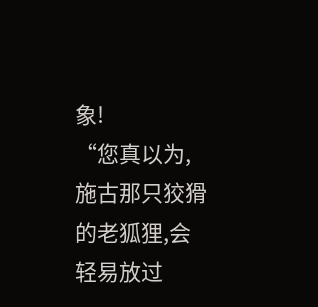象!
“您真以为,施古那只狡猾的老狐狸,会轻易放过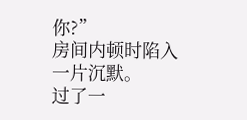你?”
房间内顿时陷入一片沉默。
过了一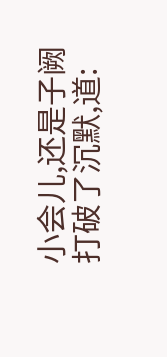小会儿,还是子阙打破了沉默,道: